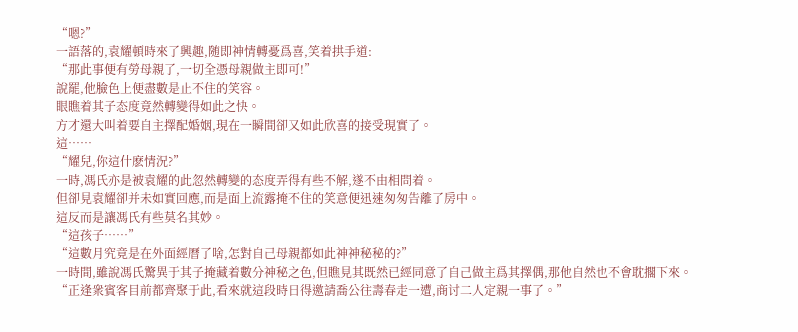“嗯?”
一語落的,袁耀頓時來了興趣,随即神情轉憂爲喜,笑着拱手道:
“那此事便有勞母親了,一切全憑母親做主即可!”
說罷,他臉色上便盡數是止不住的笑容。
眼瞧着其子态度竟然轉變得如此之快。
方才還大叫着要自主擇配婚姻,現在一瞬間卻又如此欣喜的接受現實了。
這……
“耀兒,你這什麽情況?”
一時,馮氏亦是被袁耀的此忽然轉變的态度弄得有些不解,遂不由相問着。
但卻見袁耀卻并未如實回應,而是面上流露掩不住的笑意便迅速匆匆告離了房中。
這反而是讓馮氏有些莫名其妙。
“這孩子……”
“這數月究竟是在外面經曆了啥,怎對自己母親都如此神神秘秘的?”
一時間,雖說馮氏驚異于其子掩藏着數分神秘之色,但瞧見其既然已經同意了自己做主爲其擇偶,那他自然也不會耽擱下來。
“正逢衆賓客目前都齊聚于此,看來就這段時日得邀請喬公往壽春走一遭,商讨二人定親一事了。”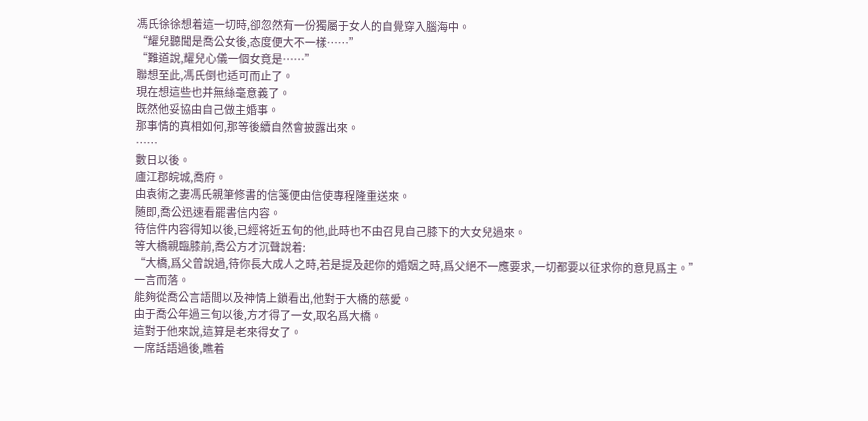馮氏徐徐想着這一切時,卻忽然有一份獨屬于女人的自覺穿入腦海中。
“耀兒聽聞是喬公女後,态度便大不一樣……”
“難道說,耀兒心儀一個女竟是……”
聯想至此,馮氏倒也适可而止了。
現在想這些也并無絲毫意義了。
既然他妥協由自己做主婚事。
那事情的真相如何,那等後續自然會披露出來。
……
數日以後。
廬江郡皖城,喬府。
由袁術之妻馮氏親筆修書的信箋便由信使專程隆重送來。
随即,喬公迅速看罷書信内容。
待信件内容得知以後,已經将近五旬的他,此時也不由召見自己膝下的大女兒過來。
等大橋親臨膝前,喬公方才沉聲說着:
“大橋,爲父曾說過,待你長大成人之時,若是提及起你的婚姻之時,爲父絕不一應要求,一切都要以征求你的意見爲主。”
一言而落。
能夠從喬公言語間以及神情上鎖看出,他對于大橋的慈愛。
由于喬公年過三旬以後,方才得了一女,取名爲大橋。
這對于他來說,這算是老來得女了。
一席話語過後,瞧着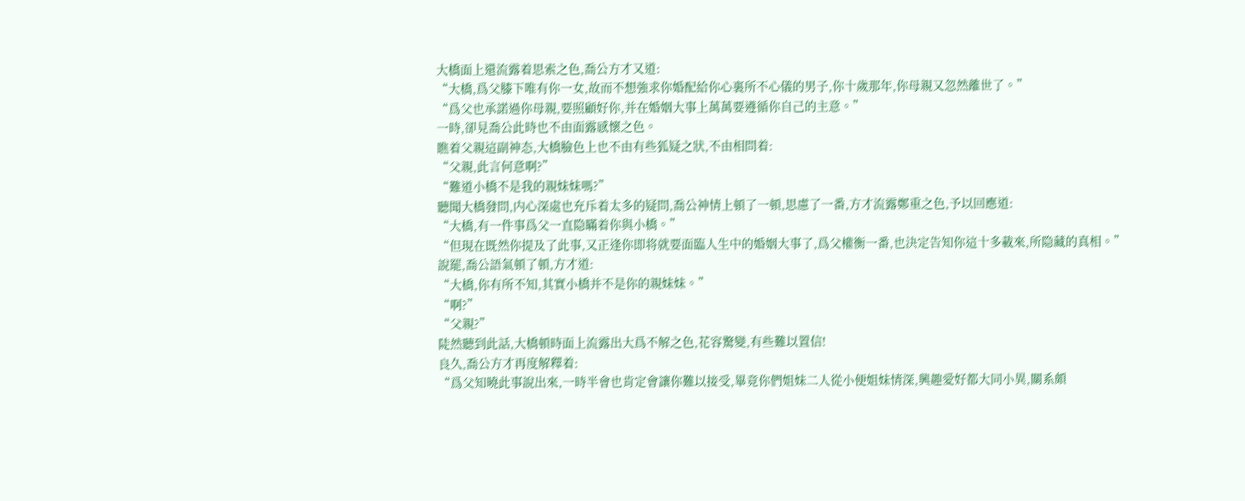大橋面上還流露着思索之色,喬公方才又道:
“大橋,爲父膝下唯有你一女,故而不想強求你婚配給你心裏所不心儀的男子,你十歲那年,你母親又忽然離世了。”
“爲父也承諾過你母親,要照顧好你,并在婚姻大事上萬萬要遵循你自己的主意。”
一時,卻見喬公此時也不由面露感懷之色。
瞧着父親這副神态,大橋臉色上也不由有些狐疑之狀,不由相問着:
“父親,此言何意啊?”
“難道小橋不是我的親妹妹嗎?”
聽聞大橋發問,内心深處也充斥着太多的疑問,喬公神情上頓了一頓,思慮了一番,方才流露鄭重之色,予以回應道:
“大橋,有一件事爲父一直隐瞞着你與小橋。”
“但現在既然你提及了此事,又正逢你即将就要面臨人生中的婚姻大事了,爲父權衡一番,也決定告知你這十多載來,所隐藏的真相。”
說罷,喬公語氣頓了頓,方才道:
“大橋,你有所不知,其實小橋并不是你的親妹妹。”
“啊?”
“父親?”
陡然聽到此話,大橋頓時面上流露出大爲不解之色,花容驚變,有些難以置信!
良久,喬公方才再度解釋着:
“爲父知曉此事說出來,一時半會也肯定會讓你難以接受,畢竟你們姐妹二人從小便姐妹情深,興趣愛好都大同小異,關系頗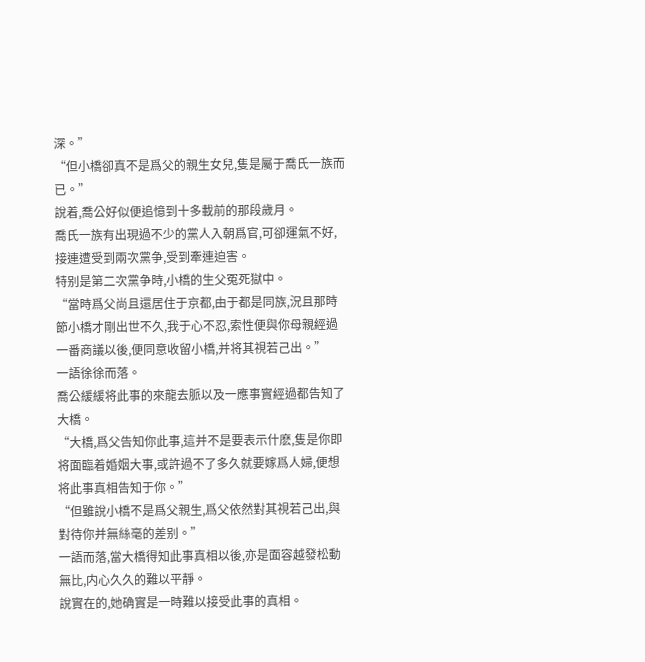深。”
“但小橋卻真不是爲父的親生女兒,隻是屬于喬氏一族而已。”
說着,喬公好似便追憶到十多載前的那段歲月。
喬氏一族有出現過不少的黨人入朝爲官,可卻運氣不好,接連遭受到兩次黨争,受到牽連迫害。
特别是第二次黨争時,小橋的生父冤死獄中。
“當時爲父尚且還居住于京都,由于都是同族,況且那時節小橋才剛出世不久,我于心不忍,索性便與你母親經過一番商議以後,便同意收留小橋,并将其視若己出。”
一語徐徐而落。
喬公緩緩将此事的來龍去脈以及一應事實經過都告知了大橋。
“大橋,爲父告知你此事,這并不是要表示什麽,隻是你即将面臨着婚姻大事,或許過不了多久就要嫁爲人婦,便想将此事真相告知于你。”
“但雖說小橋不是爲父親生,爲父依然對其視若己出,與對待你并無絲毫的差别。”
一語而落,當大橋得知此事真相以後,亦是面容越發松動無比,内心久久的難以平靜。
說實在的,她确實是一時難以接受此事的真相。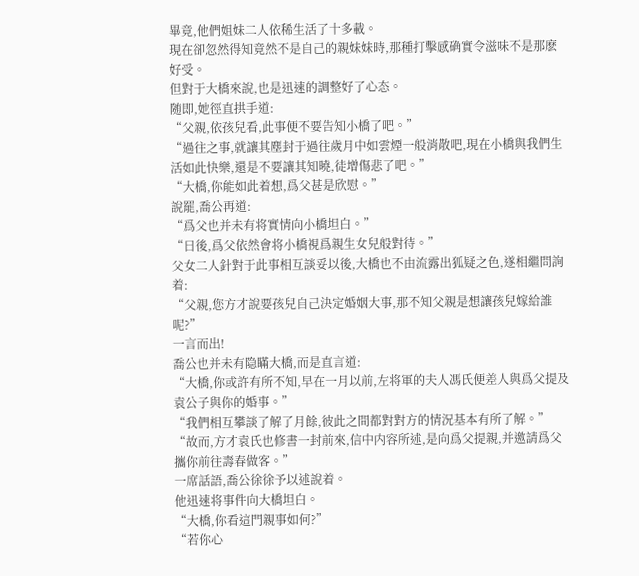畢竟,他們姐妹二人依稀生活了十多載。
現在卻忽然得知竟然不是自己的親妹妹時,那種打擊感确實令滋味不是那麽好受。
但對于大橋來說,也是迅速的調整好了心态。
随即,她徑直拱手道:
“父親,依孩兒看,此事便不要告知小橋了吧。”
“過往之事,就讓其塵封于過往歲月中如雲煙一般消散吧,現在小橋與我們生活如此快樂,還是不要讓其知曉,徒增傷悲了吧。”
“大橋,你能如此着想,爲父甚是欣慰。”
說罷,喬公再道:
“爲父也并未有将實情向小橋坦白。”
“日後,爲父依然會将小橋視爲親生女兒般對待。”
父女二人針對于此事相互談妥以後,大橋也不由流露出狐疑之色,遂相繼問詢着:
“父親,您方才說要孩兒自己決定婚姻大事,那不知父親是想讓孩兒嫁給誰呢?”
一言而出!
喬公也并未有隐瞞大橋,而是直言道:
“大橋,你或許有所不知,早在一月以前,左将軍的夫人馮氏便差人與爲父提及袁公子與你的婚事。”
“我們相互攀談了解了月餘,彼此之間都對對方的情況基本有所了解。”
“故而,方才袁氏也修書一封前來,信中内容所述,是向爲父提親,并邀請爲父攜你前往壽春做客。”
一席話語,喬公徐徐予以述說着。
他迅速将事件向大橋坦白。
“大橋,你看這門親事如何?”
“若你心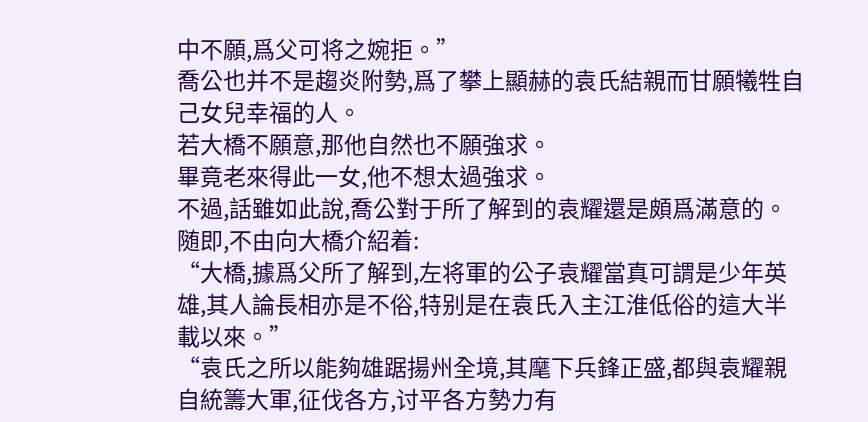中不願,爲父可将之婉拒。”
喬公也并不是趨炎附勢,爲了攀上顯赫的袁氏結親而甘願犧牲自己女兒幸福的人。
若大橋不願意,那他自然也不願強求。
畢竟老來得此一女,他不想太過強求。
不過,話雖如此說,喬公對于所了解到的袁耀還是頗爲滿意的。
随即,不由向大橋介紹着:
“大橋,據爲父所了解到,左将軍的公子袁耀當真可謂是少年英雄,其人論長相亦是不俗,特别是在袁氏入主江淮低俗的這大半載以來。”
“袁氏之所以能夠雄踞揚州全境,其麾下兵鋒正盛,都與袁耀親自統籌大軍,征伐各方,讨平各方勢力有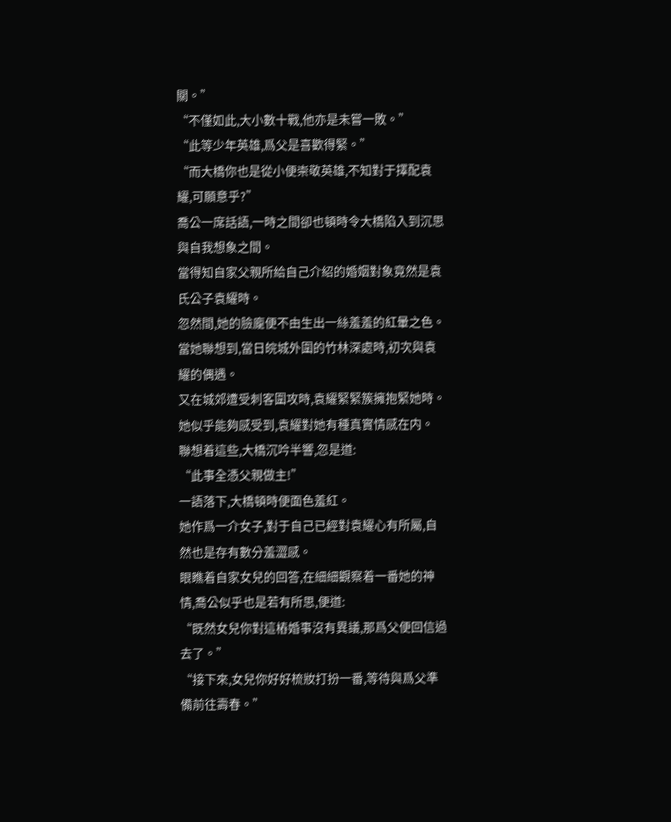關。”
“不僅如此,大小數十戰,他亦是未嘗一敗。”
“此等少年英雄,爲父是喜歡得緊。”
“而大橋你也是從小便崇敬英雄,不知對于擇配袁耀,可願意乎?”
喬公一席話語,一時之間卻也頓時令大橋陷入到沉思與自我想象之間。
當得知自家父親所給自己介紹的婚姻對象竟然是袁氏公子袁耀時。
忽然間,她的臉龐便不由生出一絲羞羞的紅暈之色。
當她聯想到,當日皖城外圍的竹林深處時,初次與袁耀的偶遇。
又在城郊遭受刺客圍攻時,袁耀緊緊簇擁抱緊她時。
她似乎能夠感受到,袁耀對她有種真實情感在内。
聯想着這些,大橋沉吟半響,忽是道:
“此事全憑父親做主!”
一語落下,大橋頓時便面色羞紅。
她作爲一介女子,對于自己已經對袁耀心有所屬,自然也是存有數分羞澀感。
眼瞧着自家女兒的回答,在細細觀察着一番她的神情,喬公似乎也是若有所思,便道:
“既然女兒你對這樁婚事沒有異議,那爲父便回信過去了。”
“接下來,女兒你好好梳妝打扮一番,等待與爲父準備前往壽春。”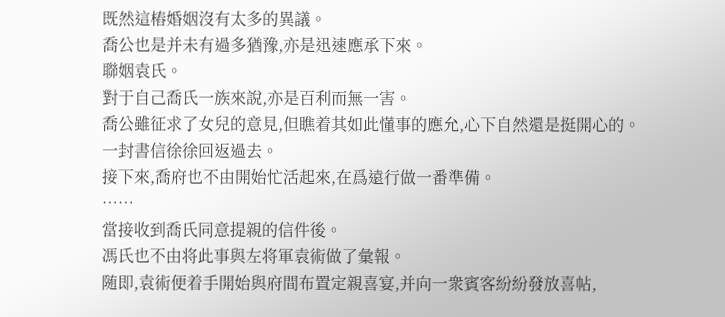既然這樁婚姻沒有太多的異議。
喬公也是并未有過多猶豫,亦是迅速應承下來。
聯姻袁氏。
對于自己喬氏一族來說,亦是百利而無一害。
喬公雖征求了女兒的意見,但瞧着其如此懂事的應允,心下自然還是挺開心的。
一封書信徐徐回返過去。
接下來,喬府也不由開始忙活起來,在爲遠行做一番準備。
……
當接收到喬氏同意提親的信件後。
馮氏也不由将此事與左将軍袁術做了彙報。
随即,袁術便着手開始與府間布置定親喜宴,并向一衆賓客紛紛發放喜帖,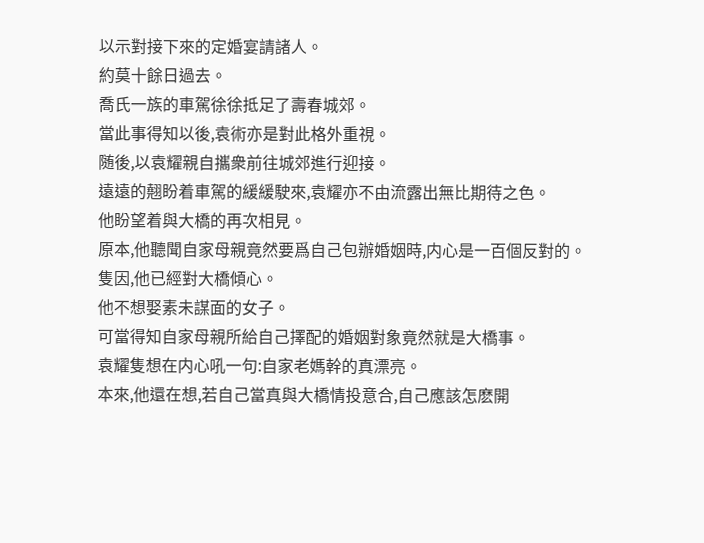以示對接下來的定婚宴請諸人。
約莫十餘日過去。
喬氏一族的車駕徐徐抵足了壽春城郊。
當此事得知以後,袁術亦是對此格外重視。
随後,以袁耀親自攜衆前往城郊進行迎接。
遠遠的翹盼着車駕的緩緩駛來,袁耀亦不由流露出無比期待之色。
他盼望着與大橋的再次相見。
原本,他聽聞自家母親竟然要爲自己包辦婚姻時,内心是一百個反對的。
隻因,他已經對大橋傾心。
他不想娶素未謀面的女子。
可當得知自家母親所給自己擇配的婚姻對象竟然就是大橋事。
袁耀隻想在内心吼一句:自家老媽幹的真漂亮。
本來,他還在想,若自己當真與大橋情投意合,自己應該怎麽開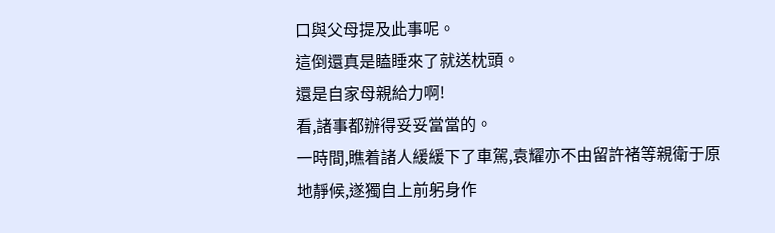口與父母提及此事呢。
這倒還真是瞌睡來了就送枕頭。
還是自家母親給力啊!
看,諸事都辦得妥妥當當的。
一時間,瞧着諸人緩緩下了車駕,袁耀亦不由留許褚等親衛于原地靜候,遂獨自上前躬身作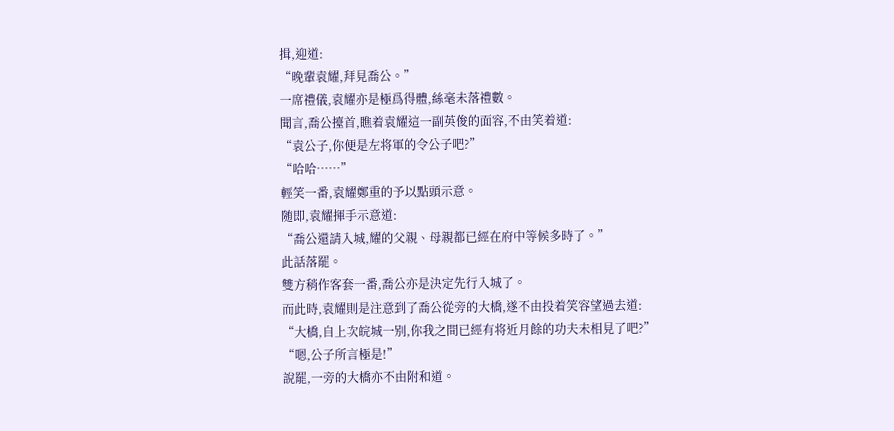揖,迎道:
“晚輩袁耀,拜見喬公。”
一席禮儀,袁耀亦是極爲得體,絲毫未落禮數。
聞言,喬公擡首,瞧着袁耀這一副英俊的面容,不由笑着道:
“袁公子,你便是左将軍的令公子吧?”
“哈哈……”
輕笑一番,袁耀鄭重的予以點頭示意。
随即,袁耀揮手示意道:
“喬公還請入城,耀的父親、母親都已經在府中等候多時了。”
此話落罷。
雙方稍作客套一番,喬公亦是決定先行入城了。
而此時,袁耀則是注意到了喬公從旁的大橋,遂不由投着笑容望過去道:
“大橋,自上次皖城一别,你我之間已經有将近月餘的功夫未相見了吧?”
“嗯,公子所言極是!”
說罷,一旁的大橋亦不由附和道。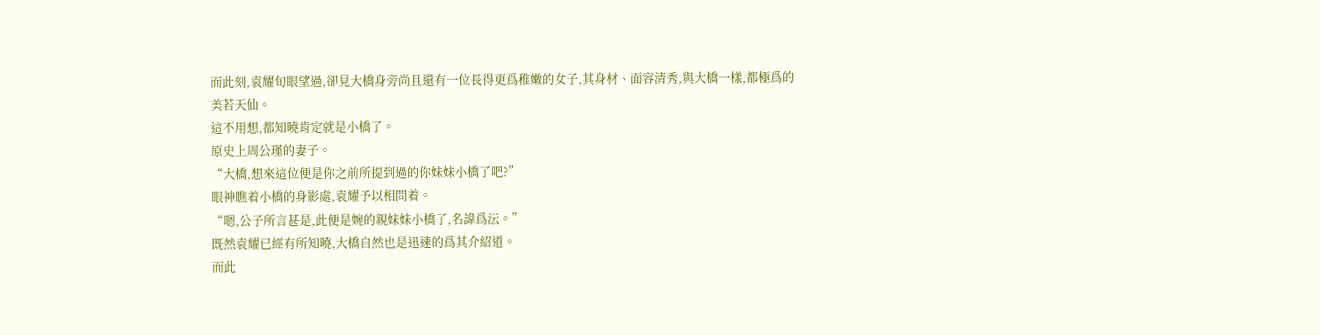而此刻,袁耀旬眼望過,卻見大橋身旁尚且還有一位長得更爲稚嫩的女子,其身材、面容清秀,與大橋一樣,都極爲的美若天仙。
這不用想,都知曉肯定就是小橋了。
原史上周公瑾的妻子。
“大橋,想來這位便是你之前所提到過的你妹妹小橋了吧?”
眼神瞧着小橋的身影處,袁耀予以相問着。
“嗯,公子所言甚是,此便是婉的親妹妹小橋了,名諱爲沄。”
既然袁耀已經有所知曉,大橋自然也是迅速的爲其介紹道。
而此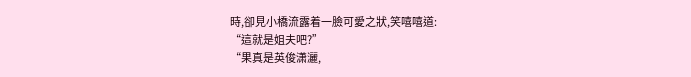時,卻見小橋流露着一臉可愛之狀,笑嘻嘻道:
“這就是姐夫吧?”
“果真是英俊潇灑,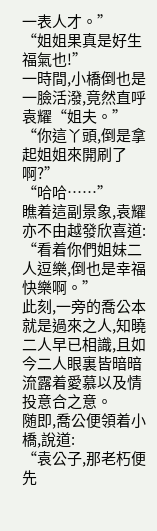一表人才。”
“姐姐果真是好生福氣也!”
一時間,小橋倒也是一臉活潑,竟然直呼袁耀“姐夫。”
“你這丫頭,倒是拿起姐姐來開刷了啊?”
“哈哈……”
瞧着這副景象,袁耀亦不由越發欣喜道:
“看着你們姐妹二人逗樂,倒也是幸福快樂啊。”
此刻,一旁的喬公本就是過來之人,知曉二人早已相識,且如今二人眼裏皆暗暗流露着愛慕以及情投意合之意。
随即,喬公便領着小橋,說道:
“袁公子,那老朽便先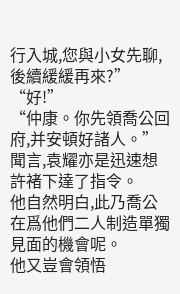行入城,您與小女先聊,後續緩緩再來?”
“好!”
“仲康。你先領喬公回府,并安頓好諸人。”
聞言,袁耀亦是迅速想許褚下達了指令。
他自然明白,此乃喬公在爲他們二人制造單獨見面的機會呢。
他又豈會領悟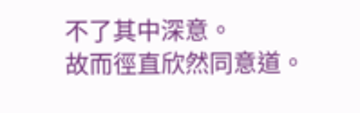不了其中深意。
故而徑直欣然同意道。